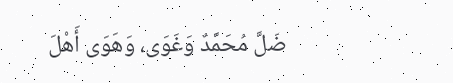ضَلَّ مُحَمَّدٌ وَغَوَى، وَهَوَى أَهْلَ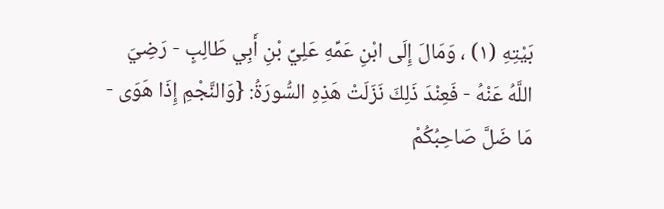بَيْتِهِ (١) ، وَمَالَ إِلَى ابْنِ عَمِّهِ عَلِيِّ بْنِ أَبِي طَالِبٍ - رَضِيَ اللَّهُ عَنْهُ - فَعِنْدَ ذَلِكَ نَزَلَتْ هَذِهِ السُّورَةُ: {وَالنَّجْمِ إِذَا هَوَى - مَا ضَلَّ صَاحِبُكُمْ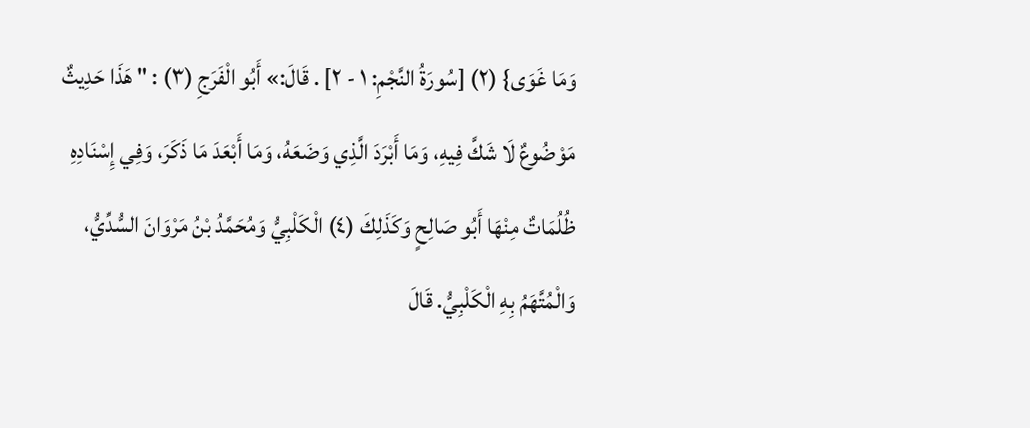وَمَا غَوَى} (٢) [سُورَةُ النَّجْمِ: ١ - ٢] . قَالَ:» أَبُو الْفَرَجِ (٣) : " هَذَا حَدِيثٌ مَوْضُوعٌ لَا شَكَّ فِيهِ، وَمَا أَبْرَدَ الَّذِي وَضَعَهُ، وَمَا أَبْعَدَ مَا ذَكَرَ، وَفِي إِسْنَادِهِ ظُلُمَاتٌ مِنْهَا أَبُو صَالِحٍ وَكَذَلِكَ (٤) الْكَلْبِيُّ وَمُحَمَّدُ بْنُ مَرْوَانَ السُّدِّيُّ، وَالْمُتَّهَمُ بِهِ الْكَلْبِيُّ. قَالَ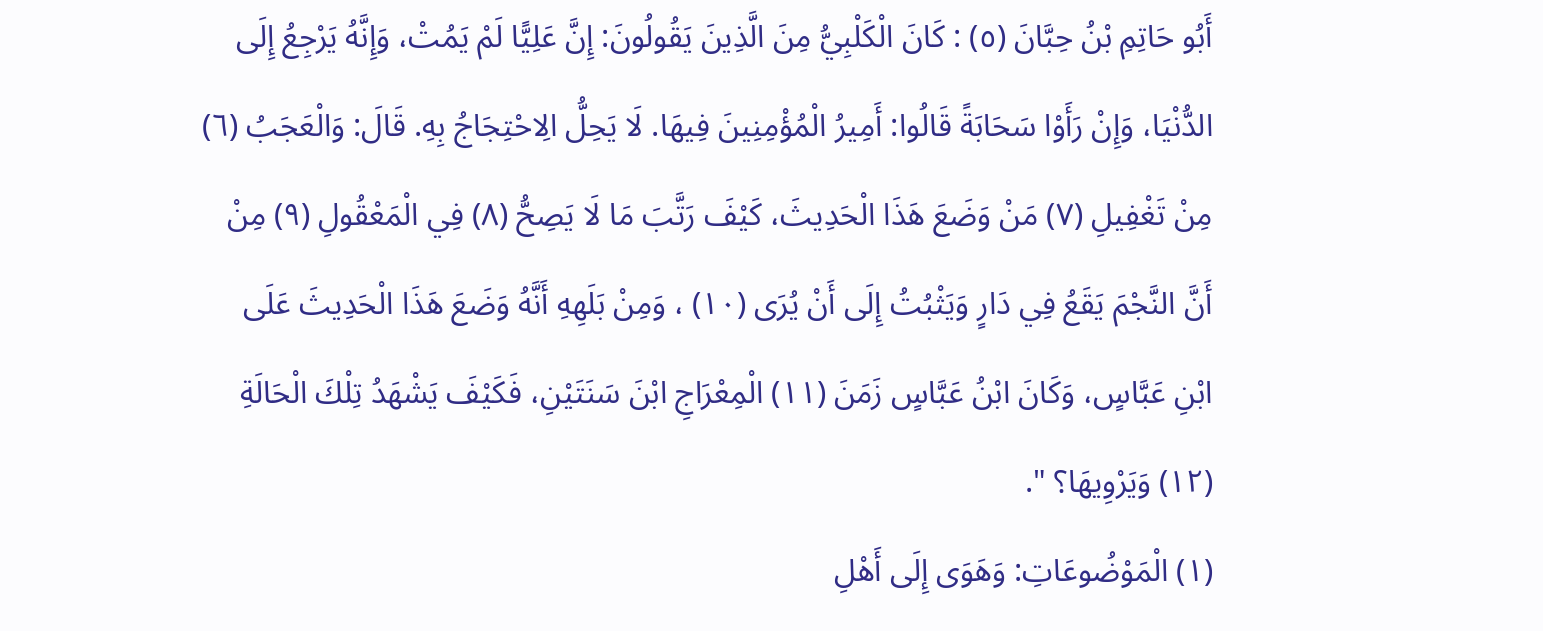أَبُو حَاتِمِ بْنُ حِبَّانَ (٥) : كَانَ الْكَلْبِيُّ مِنَ الَّذِينَ يَقُولُونَ: إِنَّ عَلِيًّا لَمْ يَمُتْ، وَإِنَّهُ يَرْجِعُ إِلَى الدُّنْيَا، وَإِنْ رَأَوْا سَحَابَةً قَالُوا: أَمِيرُ الْمُؤْمِنِينَ فِيهَا. لَا يَحِلُّ الِاحْتِجَاجُ بِهِ. قَالَ: وَالْعَجَبُ (٦) مِنْ تَغْفِيلِ (٧) مَنْ وَضَعَ هَذَا الْحَدِيثَ، كَيْفَ رَتَّبَ مَا لَا يَصِحُّ (٨) فِي الْمَعْقُولِ (٩) مِنْ أَنَّ النَّجْمَ يَقَعُ فِي دَارٍ وَيَثْبُتُ إِلَى أَنْ يُرَى (١٠) ، وَمِنْ بَلَهِهِ أَنَّهُ وَضَعَ هَذَا الْحَدِيثَ عَلَى ابْنِ عَبَّاسٍ، وَكَانَ ابْنُ عَبَّاسٍ زَمَنَ (١١) الْمِعْرَاجِ ابْنَ سَنَتَيْنِ، فَكَيْفَ يَشْهَدُ تِلْكَ الْحَالَةِ (١٢) وَيَرْوِيهَا؟ ".
(١) الْمَوْضُوعَاتِ: وَهَوَى إِلَى أَهْلِ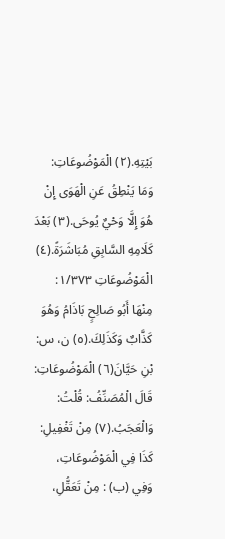بَيْتِهِ.(٢) الْمَوْضُوعَاتِ: وَمَا يَنْطِقُ عَنِ الْهَوَى إِنْ هُوَ إِلَّا وَحْيٌ يُوحَى.(٣) بَعْدَ كَلَامِهِ السَّابِقِ مُبَاشَرَةً.(٤) الْمَوْضُوعَاتِ ١/٣٧٣: مِنْهَا أَبُو صَالِحٍ بَاذَامُ وَهُوَ كَذَّابٌ وَكَذَلِكَ.(٥) ن، س: بْنِ حَيَّانَ(٦) الْمَوْضُوعَاتِ: قَالَ الْمُصَنِّفُ: قُلْتُ: وَالْعَجَبُ.(٧) مِنْ تَغْفِيلِ: كَذَا فِي الْمَوْضُوعَاتِ، وَفِي (ب) : مِنْ تَعَقُّلِ،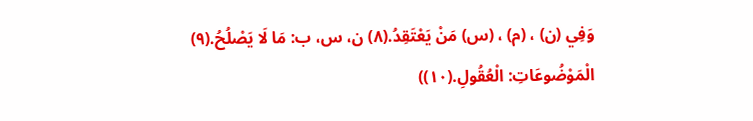وَفِي (ن) ، (م) ، (س) مَنْ يَعْتَقِدُ.(٨) ن، س، ب: مَا لَا يَصْلُحُ.(٩) الْمَوْضُوعَاتِ: الْعُقُولِ.(١٠))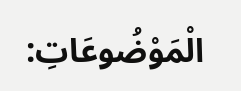الْمَوْضُوعَاتِ: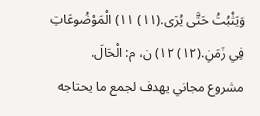وَيَثْبُتُ حَتَّى يُرَى.(١١) ١١) الْمَوْضُوعَاتِ فِي زَمَنِ.(١٢) ١٢) ن، م: الْحَالَ.
مشروع مجاني يهدف لجمع ما يحتاجه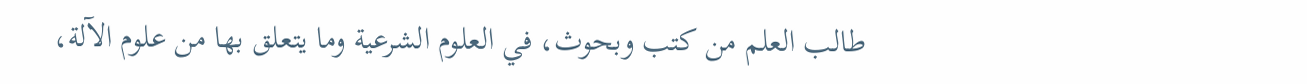طالب العلم من كتب وبحوث، في العلوم الشرعية وما يتعلق بها من علوم الآلة،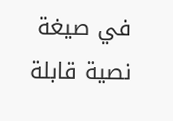في صيغة نصية قابلة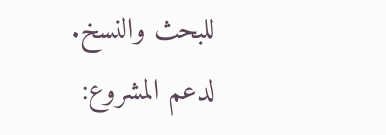للبحث والنسخ.
لدعم المشروع: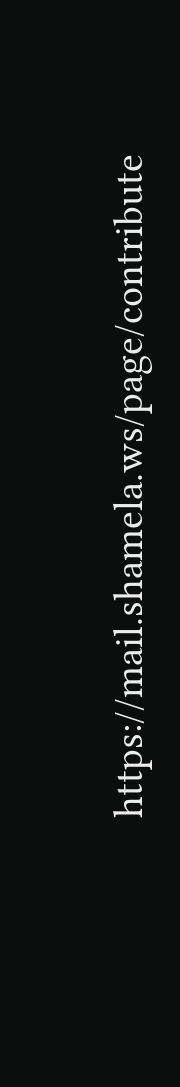https://mail.shamela.ws/page/contribute